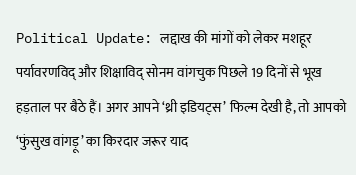Political Update: लद्दाख की मांगों को लेकर मशहूर पर्यावरणविद् और शिक्षाविद् सोनम वांगचुक पिछले 19 दिनों से भूख हड़ताल पर बैठे हैं। अगर आपने ‘थ्री इडियट्स’ फिल्म देखी है, तो आपको ‘फुंसुख वांगड़ू’ का किरदार जरूर याद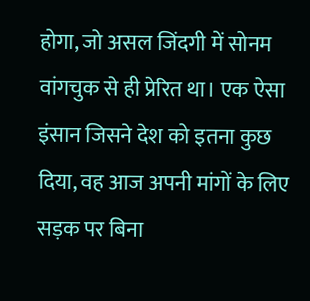होगा, जो असल जिंदगी में सोनम वांगचुक से ही प्रेरित था। एक ऐसा इंसान जिसने देश को इतना कुछ दिया, वह आज अपनी मांगों के लिए सड़क पर बिना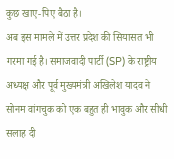कुछ खाए-पिए बैठा है।
अब इस मामले में उत्तर प्रदेश की सियासत भी गरमा गई है। समाजवादी पार्टी (SP) के राष्ट्रीय अध्यक्ष और पूर्व मुख्यमंत्री अखिलेश यादव ने सोनम वांगचुक को एक बहुत ही भावुक और सीधी सलाह दी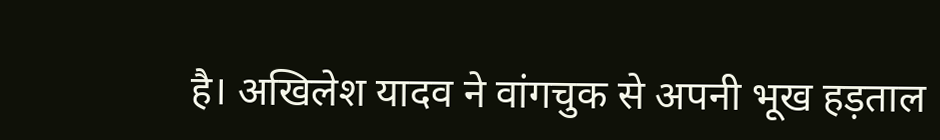है। अखिलेश यादव ने वांगचुक से अपनी भूख हड़ताल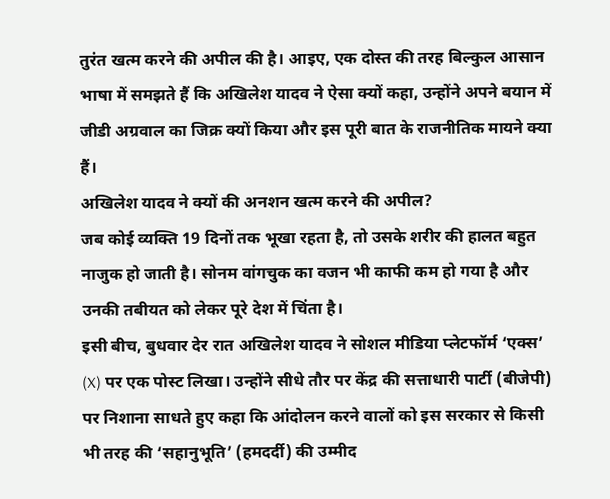तुरंत खत्म करने की अपील की है। आइए, एक दोस्त की तरह बिल्कुल आसान भाषा में समझते हैं कि अखिलेश यादव ने ऐसा क्यों कहा, उन्होंने अपने बयान में जीडी अग्रवाल का जिक्र क्यों किया और इस पूरी बात के राजनीतिक मायने क्या हैं।
अखिलेश यादव ने क्यों की अनशन खत्म करने की अपील?
जब कोई व्यक्ति 19 दिनों तक भूखा रहता है, तो उसके शरीर की हालत बहुत नाजुक हो जाती है। सोनम वांगचुक का वजन भी काफी कम हो गया है और उनकी तबीयत को लेकर पूरे देश में चिंता है।
इसी बीच, बुधवार देर रात अखिलेश यादव ने सोशल मीडिया प्लेटफॉर्म ‘एक्स’ (X) पर एक पोस्ट लिखा। उन्होंने सीधे तौर पर केंद्र की सत्ताधारी पार्टी (बीजेपी) पर निशाना साधते हुए कहा कि आंदोलन करने वालों को इस सरकार से किसी भी तरह की ‘सहानुभूति’ (हमदर्दी) की उम्मीद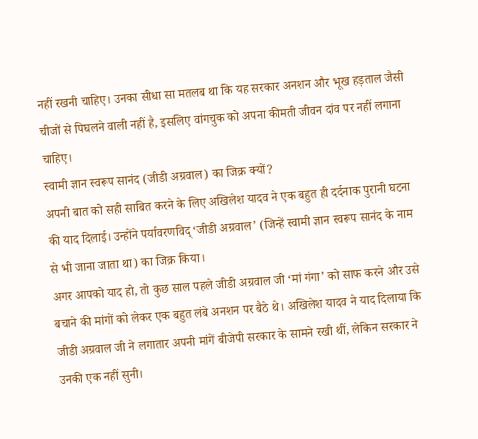नहीं रखनी चाहिए। उनका सीधा सा मतलब था कि यह सरकार अनशन और भूख हड़ताल जैसी चीजों से पिघलने वाली नहीं है, इसलिए वांगचुक को अपना कीमती जीवन दांव पर नहीं लगाना चाहिए।
स्वामी ज्ञान स्वरूप सानंद (जीडी अग्रवाल) का जिक्र क्यों?
अपनी बात को सही साबित करने के लिए अखिलेश यादव ने एक बहुत ही दर्दनाक पुरानी घटना की याद दिलाई। उन्होंने पर्यावरणविद् ‘जीडी अग्रवाल’ (जिन्हें स्वामी ज्ञान स्वरूप सानंद के नाम से भी जाना जाता था) का जिक्र किया।
अगर आपको याद हो, तो कुछ साल पहले जीडी अग्रवाल जी ‘मां गंगा’ को साफ करने और उसे बचाने की मांगों को लेकर एक बहुत लंबे अनशन पर बैठे थे। अखिलेश यादव ने याद दिलाया कि जीडी अग्रवाल जी ने लगातार अपनी मांगें बीजेपी सरकार के सामने रखी थीं, लेकिन सरकार ने उनकी एक नहीं सुनी।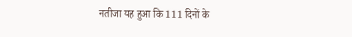नतीजा यह हुआ कि 111 दिनों के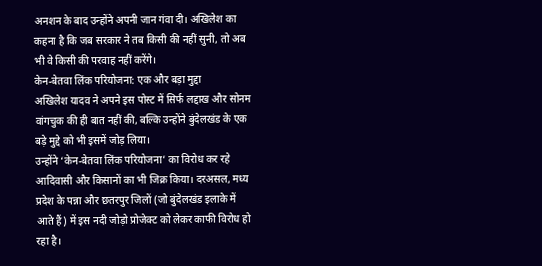अनशन के बाद उन्होंने अपनी जान गंवा दी। अखिलेश का कहना है कि जब सरकार ने तब किसी की नहीं सुनी, तो अब भी वे किसी की परवाह नहीं करेंगे।
केन-बेतवा लिंक परियोजना: एक और बड़ा मुद्दा
अखिलेश यादव ने अपने इस पोस्ट में सिर्फ लद्दाख और सोनम वांगचुक की ही बात नहीं की, बल्कि उन्होंने बुंदेलखंड के एक बड़े मुद्दे को भी इसमें जोड़ लिया।
उन्होंने ‘केन-बेतवा लिंक परियोजना’ का विरोध कर रहे आदिवासी और किसानों का भी जिक्र किया। दरअसल, मध्य प्रदेश के पन्ना और छतरपुर जिलों (जो बुंदेलखंड इलाके में आते हैं) में इस नदी जोड़ो प्रोजेक्ट को लेकर काफी विरोध हो रहा है।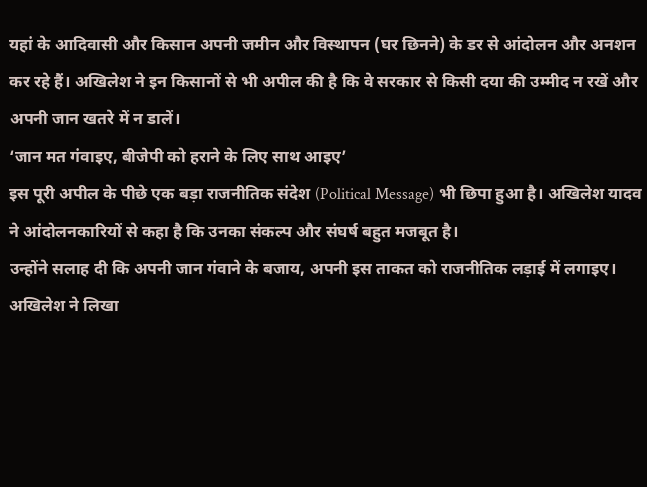यहां के आदिवासी और किसान अपनी जमीन और विस्थापन (घर छिनने) के डर से आंदोलन और अनशन कर रहे हैं। अखिलेश ने इन किसानों से भी अपील की है कि वे सरकार से किसी दया की उम्मीद न रखें और अपनी जान खतरे में न डालें।
‘जान मत गंवाइए, बीजेपी को हराने के लिए साथ आइए’
इस पूरी अपील के पीछे एक बड़ा राजनीतिक संदेश (Political Message) भी छिपा हुआ है। अखिलेश यादव ने आंदोलनकारियों से कहा है कि उनका संकल्प और संघर्ष बहुत मजबूत है।
उन्होंने सलाह दी कि अपनी जान गंवाने के बजाय, अपनी इस ताकत को राजनीतिक लड़ाई में लगाइए। अखिलेश ने लिखा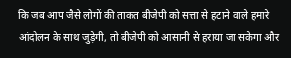कि जब आप जैसे लोगों की ताकत बीजेपी को सत्ता से हटाने वाले हमारे आंदोलन के साथ जुड़ेगी, तो बीजेपी को आसानी से हराया जा सकेगा और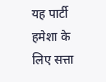यह पार्टी हमेशा के लिए सत्ता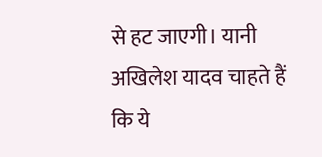से हट जाएगी। यानी अखिलेश यादव चाहते हैं कि ये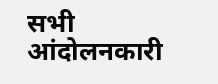सभी आंदोलनकारी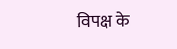विपक्ष के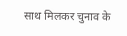साथ मिलकर चुनाव के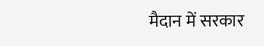मैदान में सरकार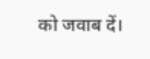को जवाब दें।